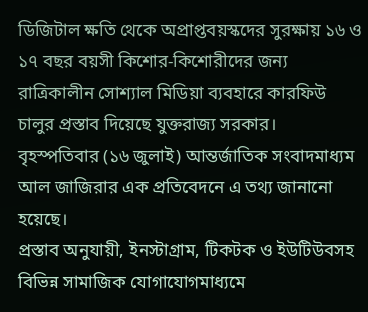ডিজিটাল ক্ষতি থেকে অপ্রাপ্তবয়স্কদের সুরক্ষায় ১৬ ও ১৭ বছর বয়সী কিশোর-কিশোরীদের জন্য রাত্রিকালীন সোশ্যাল মিডিয়া ব্যবহারে কারফিউ চালুর প্রস্তাব দিয়েছে যুক্তরাজ্য সরকার।
বৃহস্পতিবার (১৬ জুলাই) আন্তর্জাতিক সংবাদমাধ্যম আল জাজিরার এক প্রতিবেদনে এ তথ্য জানানো হয়েছে।
প্রস্তাব অনুযায়ী, ইনস্টাগ্রাম, টিকটক ও ইউটিউবসহ বিভিন্ন সামাজিক যোগাযোগমাধ্যমে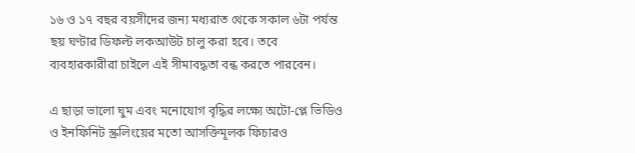১৬ ও ১৭ বছর বয়সীদের জন্য মধ্যরাত থেকে সকাল ৬টা পর্যন্ত ছয় ঘণ্টার ডিফল্ট লকআউট চালু করা হবে। তবে ব্যবহারকারীরা চাইলে এই সীমাবদ্ধতা বন্ধ করতে পারবেন।

এ ছাড়া ভালো ঘুম এবং মনোযোগ বৃদ্ধির লক্ষ্যে অটো-প্লে ভিডিও ও ইনফিনিট স্ক্রলিংয়ের মতো আসক্তিমূলক ফিচারও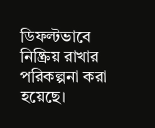ডিফল্টভাবে নিষ্ক্রিয় রাখার পরিকল্পনা করা হয়েছে।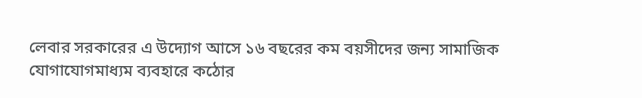লেবার সরকারের এ উদ্যোগ আসে ১৬ বছরের কম বয়সীদের জন্য সামাজিক যোগাযোগমাধ্যম ব্যবহারে কঠোর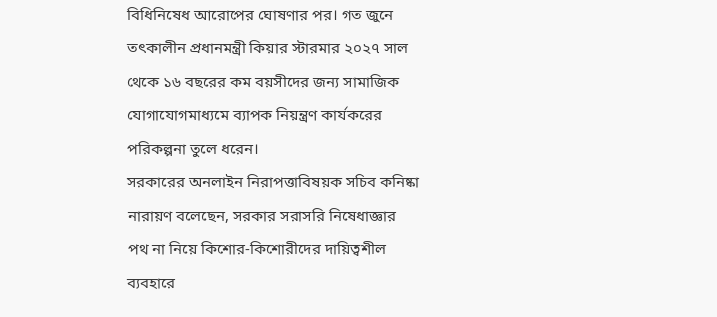বিধিনিষেধ আরোপের ঘোষণার পর। গত জুনে তৎকালীন প্রধানমন্ত্রী কিয়ার স্টারমার ২০২৭ সাল থেকে ১৬ বছরের কম বয়সীদের জন্য সামাজিক যোগাযোগমাধ্যমে ব্যাপক নিয়ন্ত্রণ কার্যকরের পরিকল্পনা তুলে ধরেন।
সরকারের অনলাইন নিরাপত্তাবিষয়ক সচিব কনিষ্কা নারায়ণ বলেছেন, সরকার সরাসরি নিষেধাজ্ঞার পথ না নিয়ে কিশোর-কিশোরীদের দায়িত্বশীল ব্যবহারে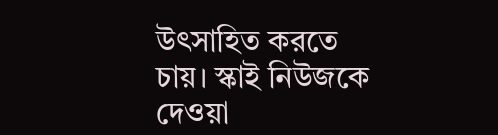উৎসাহিত করতে চায়। স্কাই নিউজকে দেওয়া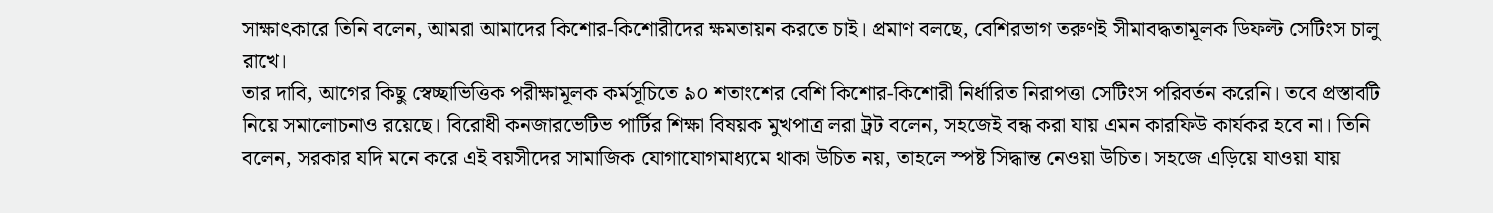সাক্ষাৎকারে তিনি বলেন, আমরা আমাদের কিশোর-কিশোরীদের ক্ষমতায়ন করতে চাই। প্রমাণ বলছে, বেশিরভাগ তরুণই সীমাবদ্ধতামূলক ডিফল্ট সেটিংস চালু রাখে।
তার দাবি, আগের কিছু স্বেচ্ছাভিত্তিক পরীক্ষামূলক কর্মসূচিতে ৯০ শতাংশের বেশি কিশোর-কিশোরী নির্ধারিত নিরাপত্তা সেটিংস পরিবর্তন করেনি। তবে প্রস্তাবটি নিয়ে সমালোচনাও রয়েছে। বিরোধী কনজারভেটিভ পার্টির শিক্ষা বিষয়ক মুখপাত্র লরা ট্রট বলেন, সহজেই বন্ধ করা যায় এমন কারফিউ কার্যকর হবে না। তিনি বলেন, সরকার যদি মনে করে এই বয়সীদের সামাজিক যোগাযোগমাধ্যমে থাকা উচিত নয়, তাহলে স্পষ্ট সিদ্ধান্ত নেওয়া উচিত। সহজে এড়িয়ে যাওয়া যায়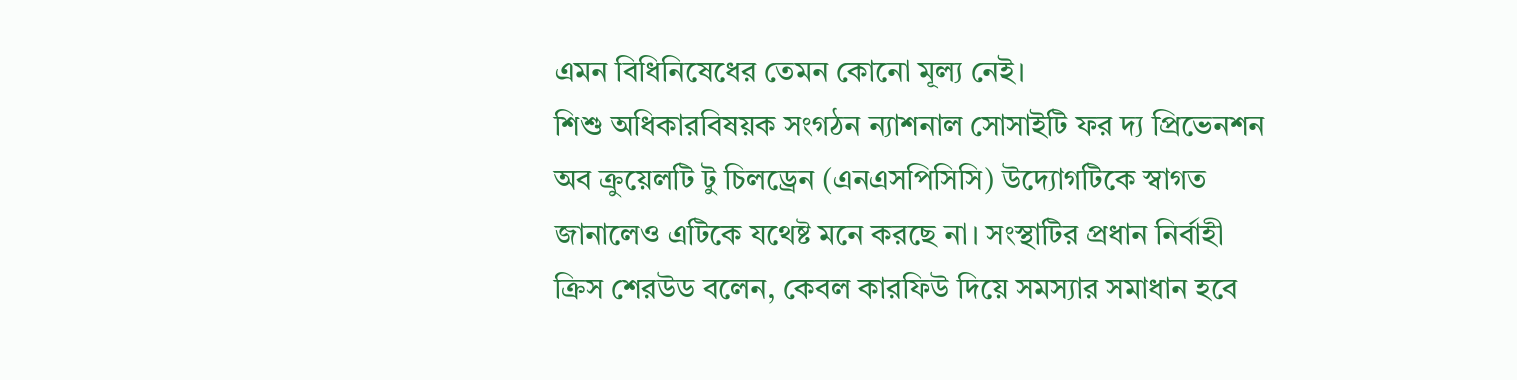এমন বিধিনিষেধের তেমন কোনো মূল্য নেই।
শিশু অধিকারবিষয়ক সংগঠন ন্যাশনাল সোসাইটি ফর দ্য প্রিভেনশন অব ক্রুয়েলটি টু চিলড্রেন (এনএসপিসিসি) উদ্যোগটিকে স্বাগত জানালেও এটিকে যথেষ্ট মনে করছে না। সংস্থাটির প্রধান নির্বাহী ক্রিস শেরউড বলেন, কেবল কারফিউ দিয়ে সমস্যার সমাধান হবে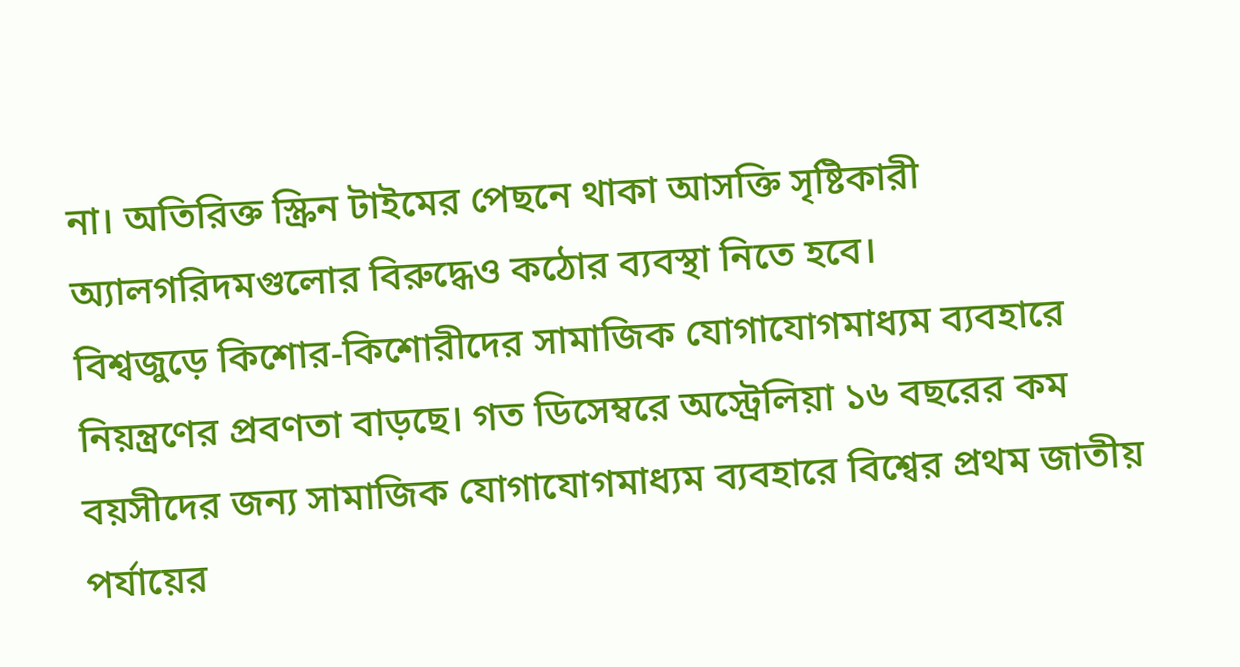না। অতিরিক্ত স্ক্রিন টাইমের পেছনে থাকা আসক্তি সৃষ্টিকারী অ্যালগরিদমগুলোর বিরুদ্ধেও কঠোর ব্যবস্থা নিতে হবে।
বিশ্বজুড়ে কিশোর-কিশোরীদের সামাজিক যোগাযোগমাধ্যম ব্যবহারে নিয়ন্ত্রণের প্রবণতা বাড়ছে। গত ডিসেম্বরে অস্ট্রেলিয়া ১৬ বছরের কম বয়সীদের জন্য সামাজিক যোগাযোগমাধ্যম ব্যবহারে বিশ্বের প্রথম জাতীয় পর্যায়ের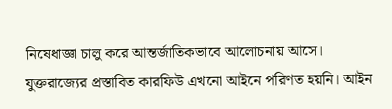নিষেধাজ্ঞা চালু করে আন্তর্জাতিকভাবে আলোচনায় আসে।
যুক্তরাজ্যের প্রস্তাবিত কারফিউ এখনো আইনে পরিণত হয়নি। আইন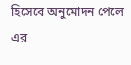হিসেবে অনুমোদন পেলে এর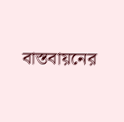বাস্তবায়নের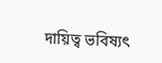দায়িত্ব ভবিষ্যৎ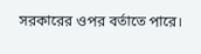সরকারের ওপর বর্তাতে পারে।